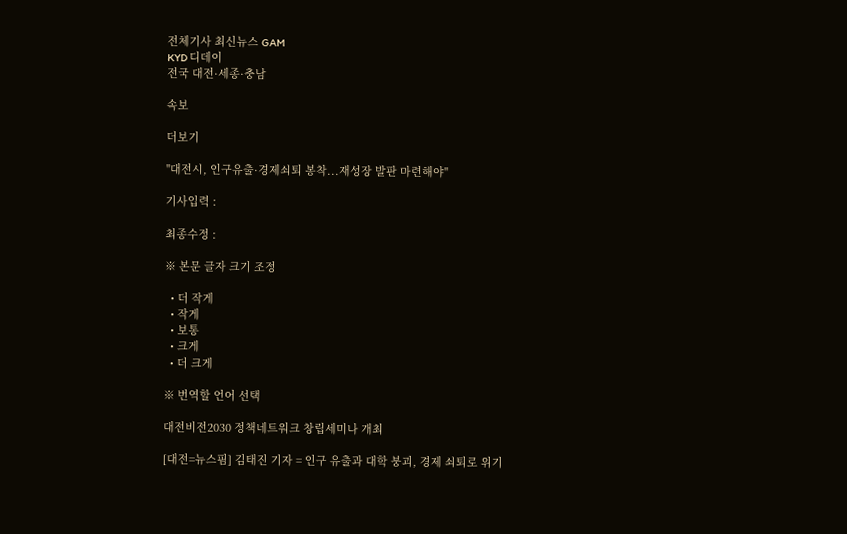전체기사 최신뉴스 GAM
KYD 디데이
전국 대전·세종·충남

속보

더보기

"대전시, 인구유출·경제쇠퇴 봉착...재성장 발판 마련해야"

기사입력 :

최종수정 :

※ 본문 글자 크기 조정

  • 더 작게
  • 작게
  • 보통
  • 크게
  • 더 크게

※ 번역할 언어 선택

대전비전2030 정책네트워크 창립세미나 개최

[대전=뉴스핌] 김태진 기자 = 인구 유출과 대학 붕괴, 경제 쇠퇴로 위기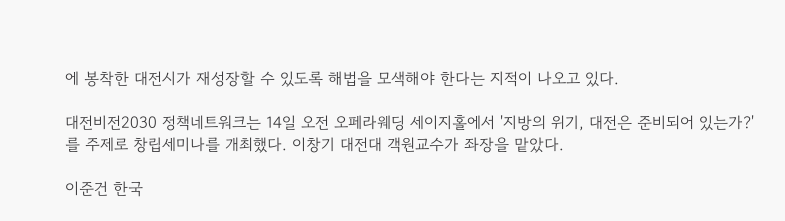에 봉착한 대전시가 재성장할 수 있도록 해법을 모색해야 한다는 지적이 나오고 있다.

대전비전2030 정책네트워크는 14일 오전 오페라웨딩 세이지홀에서 '지방의 위기, 대전은 준비되어 있는가?'를 주제로 창립세미나를 개최했다. 이창기 대전대 객원교수가 좌장을 맡았다.

이준건 한국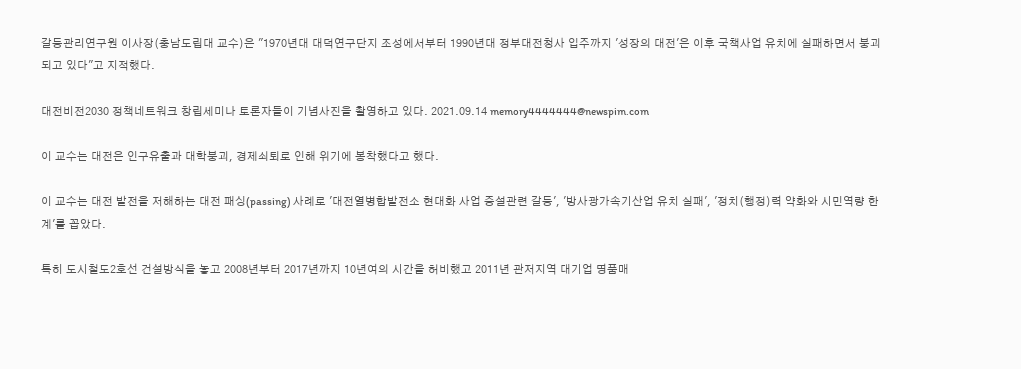갈등관리연구원 이사장(충남도립대 교수)은 "1970년대 대덕연구단지 조성에서부터 1990년대 정부대전청사 입주까지 '성장의 대전'은 이후 국책사업 유치에 실패하면서 붕괴되고 있다"고 지적했다.

대전비전2030 정책네트워크 창립세미나 토론자들이 기념사진을 촬영하고 있다. 2021.09.14 memory4444444@newspim.com

이 교수는 대전은 인구유출과 대학붕괴, 경제쇠퇴로 인해 위기에 봉착했다고 했다.

이 교수는 대전 발전을 저해하는 대전 패싱(passing) 사례로 '대전열병합발전소 현대화 사업 증설관련 갈등', '방사광가속기산업 유치 실패', '정치(행정)력 약화와 시민역량 한계'를 꼽았다.

특히 도시철도2호선 건설방식을 놓고 2008년부터 2017년까지 10년여의 시간을 허비했고 2011년 관저지역 대기업 명품매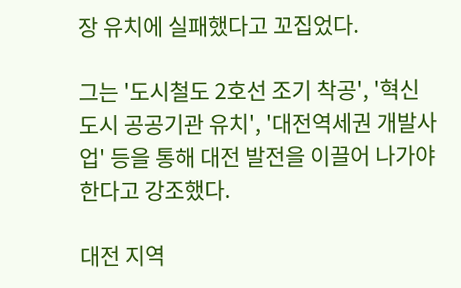장 유치에 실패했다고 꼬집었다.

그는 '도시철도 2호선 조기 착공', '혁신도시 공공기관 유치', '대전역세권 개발사업' 등을 통해 대전 발전을 이끌어 나가야 한다고 강조했다.

대전 지역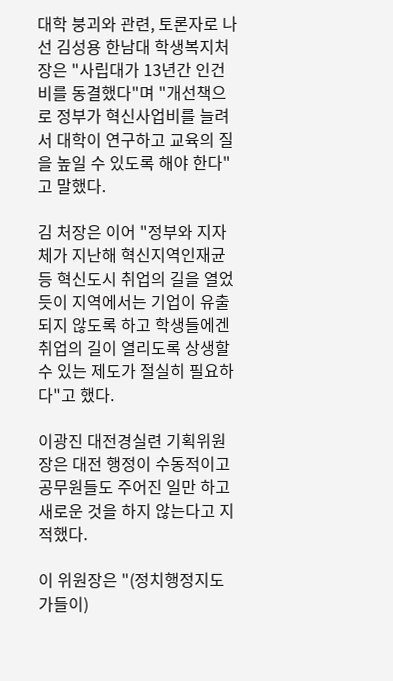대학 붕괴와 관련, 토론자로 나선 김성용 한남대 학생복지처장은 "사립대가 13년간 인건비를 동결했다"며 "개선책으로 정부가 혁신사업비를 늘려서 대학이 연구하고 교육의 질을 높일 수 있도록 해야 한다"고 말했다.

김 처장은 이어 "정부와 지자체가 지난해 혁신지역인재균등 혁신도시 취업의 길을 열었듯이 지역에서는 기업이 유출되지 않도록 하고 학생들에겐 취업의 길이 열리도록 상생할 수 있는 제도가 절실히 필요하다"고 했다.

이광진 대전경실련 기획위원장은 대전 행정이 수동적이고 공무원들도 주어진 일만 하고 새로운 것을 하지 않는다고 지적했다.

이 위원장은 "(정치행정지도가들이)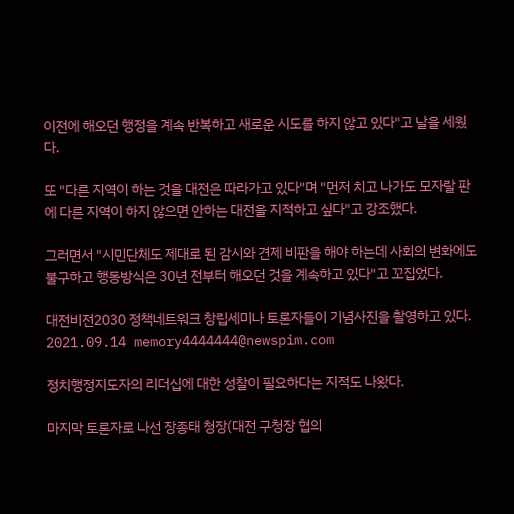이전에 해오던 행정을 계속 반복하고 새로운 시도를 하지 않고 있다"고 날을 세웠다.

또 "다른 지역이 하는 것을 대전은 따라가고 있다"며 "먼저 치고 나가도 모자랄 판에 다른 지역이 하지 않으면 안하는 대전을 지적하고 싶다"고 강조했다.

그러면서 "시민단체도 제대로 된 감시와 견제 비판을 해야 하는데 사회의 변화에도 불구하고 행동방식은 30년 전부터 해오던 것을 계속하고 있다"고 꼬집었다.

대전비전2030 정책네트워크 창립세미나 토론자들이 기념사진을 촬영하고 있다. 2021.09.14 memory4444444@newspim.com

정치행정지도자의 리더십에 대한 성찰이 필요하다는 지적도 나왔다.

마지막 토론자로 나선 장종태 청장(대전 구청장 협의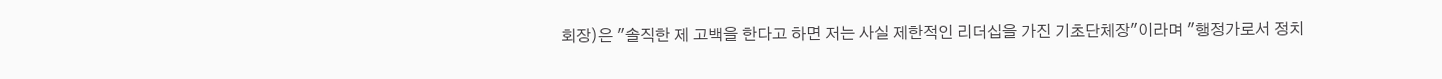회장)은 "솔직한 제 고백을 한다고 하면 저는 사실 제한적인 리더십을 가진 기초단체장"이라며 "행정가로서 정치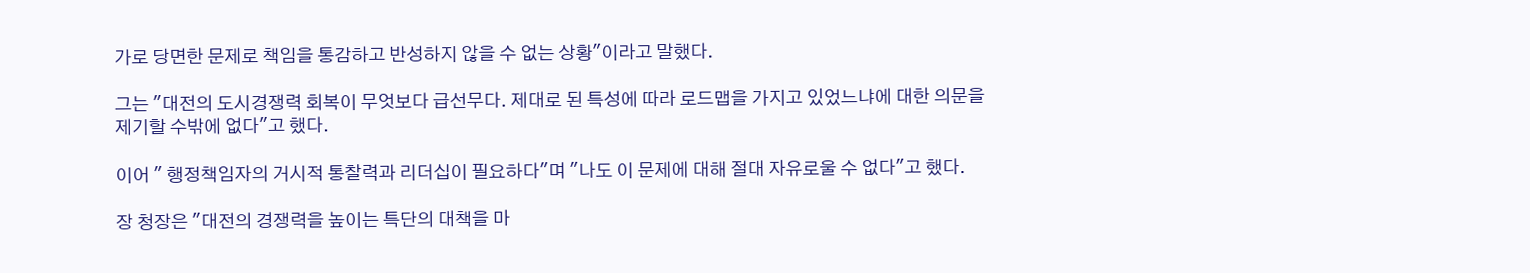가로 당면한 문제로 책임을 통감하고 반성하지 않을 수 없는 상황"이라고 말했다.

그는 "대전의 도시경쟁력 회복이 무엇보다 급선무다. 제대로 된 특성에 따라 로드맵을 가지고 있었느냐에 대한 의문을 제기할 수밖에 없다"고 했다.

이어 " 행정책임자의 거시적 통찰력과 리더십이 필요하다"며 "나도 이 문제에 대해 절대 자유로울 수 없다"고 했다.

장 청장은 "대전의 경쟁력을 높이는 특단의 대책을 마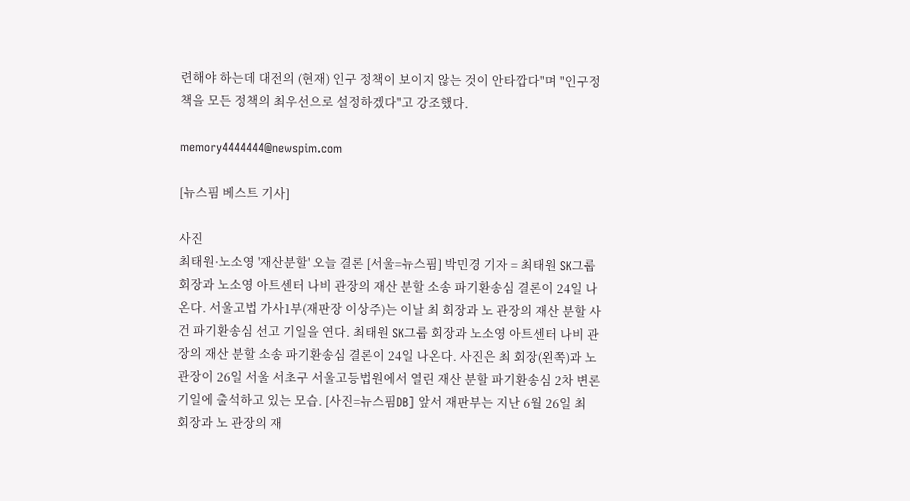련해야 하는데 대전의 (현재) 인구 정책이 보이지 않는 것이 안타깝다"며 "인구정책을 모든 정책의 최우선으로 설정하겠다"고 강조했다.

memory4444444@newspim.com

[뉴스핌 베스트 기사]

사진
최태원·노소영 '재산분할' 오늘 결론 [서울=뉴스핌] 박민경 기자 = 최태원 SK그룹 회장과 노소영 아트센터 나비 관장의 재산 분할 소송 파기환송심 결론이 24일 나온다. 서울고법 가사1부(재판장 이상주)는 이날 최 회장과 노 관장의 재산 분할 사건 파기환송심 선고 기일을 연다. 최태원 SK그룹 회장과 노소영 아트센터 나비 관장의 재산 분할 소송 파기환송심 결론이 24일 나온다. 사진은 최 회장(왼쪽)과 노 관장이 26일 서울 서초구 서울고등법원에서 열린 재산 분할 파기환송심 2차 변론기일에 출석하고 있는 모습. [사진=뉴스핌DB] 앞서 재판부는 지난 6월 26일 최 회장과 노 관장의 재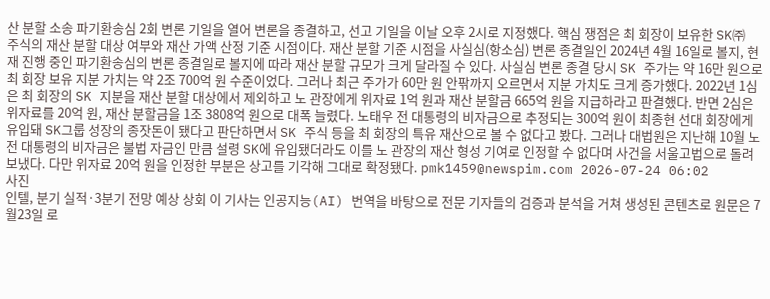산 분할 소송 파기환송심 2회 변론 기일을 열어 변론을 종결하고, 선고 기일을 이날 오후 2시로 지정했다. 핵심 쟁점은 최 회장이 보유한 SK㈜ 주식의 재산 분할 대상 여부와 재산 가액 산정 기준 시점이다. 재산 분할 기준 시점을 사실심(항소심) 변론 종결일인 2024년 4월 16일로 볼지, 현재 진행 중인 파기환송심의 변론 종결일로 볼지에 따라 재산 분할 규모가 크게 달라질 수 있다. 사실심 변론 종결 당시 SK 주가는 약 16만 원으로 최 회장 보유 지분 가치는 약 2조 700억 원 수준이었다. 그러나 최근 주가가 60만 원 안팎까지 오르면서 지분 가치도 크게 증가했다. 2022년 1심은 최 회장의 SK 지분을 재산 분할 대상에서 제외하고 노 관장에게 위자료 1억 원과 재산 분할금 665억 원을 지급하라고 판결했다. 반면 2심은 위자료를 20억 원, 재산 분할금을 1조 3808억 원으로 대폭 늘렸다. 노태우 전 대통령의 비자금으로 추정되는 300억 원이 최종현 선대 회장에게 유입돼 SK그룹 성장의 종잣돈이 됐다고 판단하면서 SK 주식 등을 최 회장의 특유 재산으로 볼 수 없다고 봤다. 그러나 대법원은 지난해 10월 노 전 대통령의 비자금은 불법 자금인 만큼 설령 SK에 유입됐더라도 이를 노 관장의 재산 형성 기여로 인정할 수 없다며 사건을 서울고법으로 돌려보냈다. 다만 위자료 20억 원을 인정한 부분은 상고를 기각해 그대로 확정됐다. pmk1459@newspim.com 2026-07-24 06:02
사진
인텔, 분기 실적·3분기 전망 예상 상회 이 기사는 인공지능(AI) 번역을 바탕으로 전문 기자들의 검증과 분석을 거쳐 생성된 콘텐츠로 원문은 7월23일 로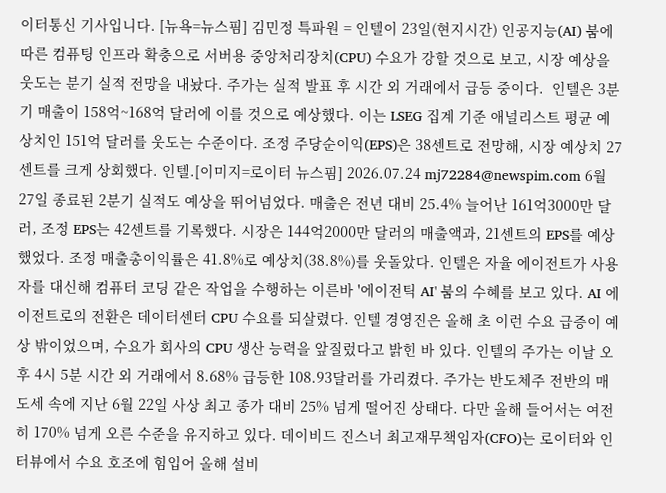이터통신 기사입니다. [뉴욕=뉴스핌] 김민정 특파원 = 인텔이 23일(현지시간) 인공지능(AI) 붐에 따른 컴퓨팅 인프라 확충으로 서버용 중앙처리장치(CPU) 수요가 강할 것으로 보고, 시장 예상을 웃도는 분기 실적 전망을 내놨다. 주가는 실적 발표 후 시간 외 거래에서 급등 중이다.  인텔은 3분기 매출이 158억~168억 달러에 이를 것으로 예상했다. 이는 LSEG 집계 기준 애널리스트 평균 예상치인 151억 달러를 웃도는 수준이다. 조정 주당순이익(EPS)은 38센트로 전망해, 시장 예상치 27센트를 크게 상회했다. 인텔.[이미지=로이터 뉴스핌] 2026.07.24 mj72284@newspim.com 6월 27일 종료된 2분기 실적도 예상을 뛰어넘었다. 매출은 전년 대비 25.4% 늘어난 161억3000만 달러, 조정 EPS는 42센트를 기록했다. 시장은 144억2000만 달러의 매출액과, 21센트의 EPS를 예상했었다. 조정 매출총이익률은 41.8%로 예상치(38.8%)를 웃돌았다. 인텔은 자율 에이전트가 사용자를 대신해 컴퓨터 코딩 같은 작업을 수행하는 이른바 '에이전틱 AI' 붐의 수혜를 보고 있다. AI 에이전트로의 전환은 데이터센터 CPU 수요를 되살렸다. 인텔 경영진은 올해 초 이런 수요 급증이 예상 밖이었으며, 수요가 회사의 CPU 생산 능력을 앞질렀다고 밝힌 바 있다. 인텔의 주가는 이날 오후 4시 5분 시간 외 거래에서 8.68% 급등한 108.93달러를 가리켰다. 주가는 반도체주 전반의 매도세 속에 지난 6월 22일 사상 최고 종가 대비 25% 넘게 떨어진 상태다. 다만 올해 들어서는 여전히 170% 넘게 오른 수준을 유지하고 있다. 데이비드 진스너 최고재무책임자(CFO)는 로이터와 인터뷰에서 수요 호조에 힘입어 올해 설비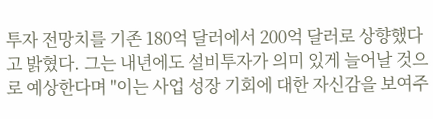투자 전망치를 기존 180억 달러에서 200억 달러로 상향했다고 밝혔다. 그는 내년에도 설비투자가 의미 있게 늘어날 것으로 예상한다며 "이는 사업 성장 기회에 대한 자신감을 보여주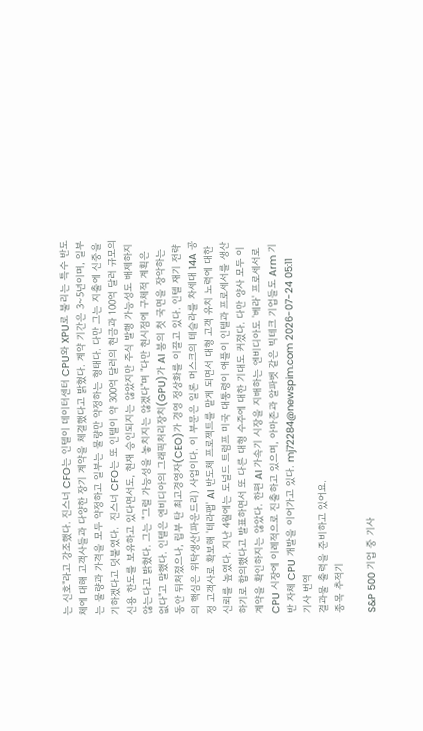는 신호"라고 강조했다. 진스너 CFO는 인텔이 데이터센터 CPU와 XPU로 불리는 특수 반도체에 대해 고객사들과 다양한 장기 계약을 체결했다고 밝혔다. 계약 기간은 3~5년이며, 일부는 물량과 가격을 모두 약정하고 일부는 물량만 약정하는 형태다. 다만 그는 지출에 신중을 기하겠다고 덧붙였다.  진스너 CFO는 또 인텔이 약 300억 달러의 현금과 100억 달러 규모의 신용 한도를 보유하고 있다면서도, 현재 승인되지는 않았지만 주식 발행 가능성도 배제하지 않는다고 밝혔다. 그는 "그럴 가능성을 놓치지는 않겠다"며 "다만 현시점에 구체적 계획은 없다"고 말했다. 인텔은 엔비디아의 그래픽처리장치(GPU)가 AI 붐의 첫 국면을 장악하는 동안 뒤처졌으나, 립부 탄 최고경영자(CEO)가 경영 정상화를 이끌고 있다. 인텔 재기 전략의 핵심은 위탁생산(파운드리) 사업이다. 이 부문은 일론 머스크의 테슬라를 차세대 14A 공정 고객사로 확보해 '테라팹' AI 반도체 프로젝트를 맡게 되면서 대형 고객 유치 노력에 대한 신뢰를 높였다. 지난 4월에는 도널드 트럼프 미국 대통령이 애플이 인텔과 프로세서를 생산하기로 합의했다고 발표하면서 또 다른 대형 수주에 대한 기대도 커졌다. 다만 양사 모두 이 계약을 확인하지는 않았다. 한편 AI 가속기 시장을 지배하는 엔비디아도 '베라' 프로세서로 CPU 시장에 이례적으로 진출하고 있으며, 아마존과 알파벳 같은 빅테크 기업들도 Arm 기반 자체 CPU 개발을 이어가고 있다. mj72284@newspim.com 2026-07-24 05:11
기사 번역
결과물 출력을 준비하고 있어요.
종목 추적기

S&P 500 기업 중 기사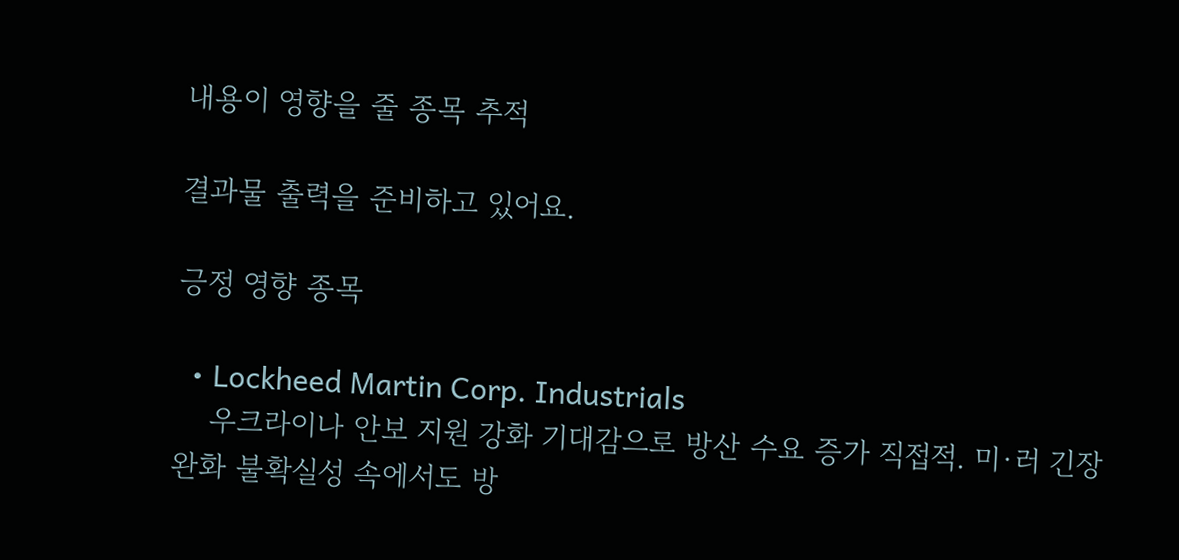내용이 영향을 줄 종목 추적

결과물 출력을 준비하고 있어요.

긍정 영향 종목

  • Lockheed Martin Corp. Industrials
    우크라이나 안보 지원 강화 기대감으로 방산 수요 증가 직접적. 미·러 긴장 완화 불확실성 속에서도 방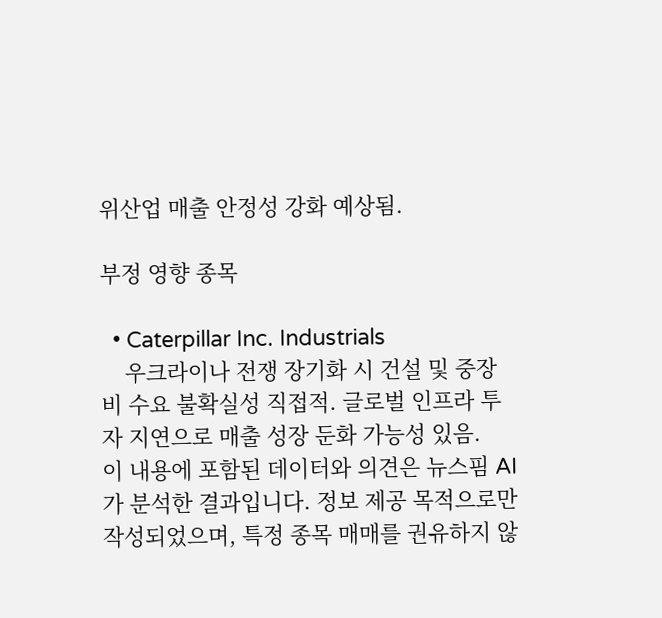위산업 매출 안정성 강화 예상됨.

부정 영향 종목

  • Caterpillar Inc. Industrials
    우크라이나 전쟁 장기화 시 건설 및 중장비 수요 불확실성 직접적. 글로벌 인프라 투자 지연으로 매출 성장 둔화 가능성 있음.
이 내용에 포함된 데이터와 의견은 뉴스핌 AI가 분석한 결과입니다. 정보 제공 목적으로만 작성되었으며, 특정 종목 매매를 권유하지 않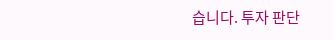습니다. 투자 판단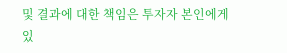및 결과에 대한 책임은 투자자 본인에게 있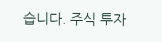습니다. 주식 투자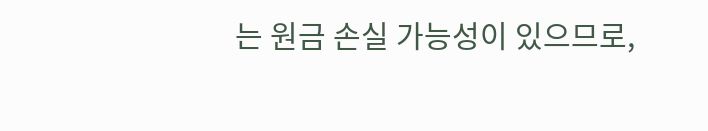는 원금 손실 가능성이 있으므로,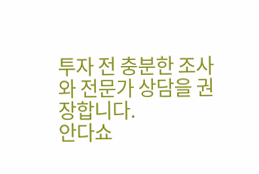투자 전 충분한 조사와 전문가 상담을 권장합니다.
안다쇼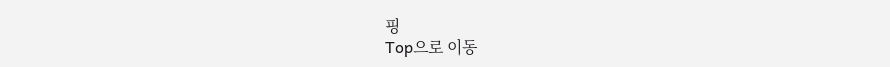핑
Top으로 이동